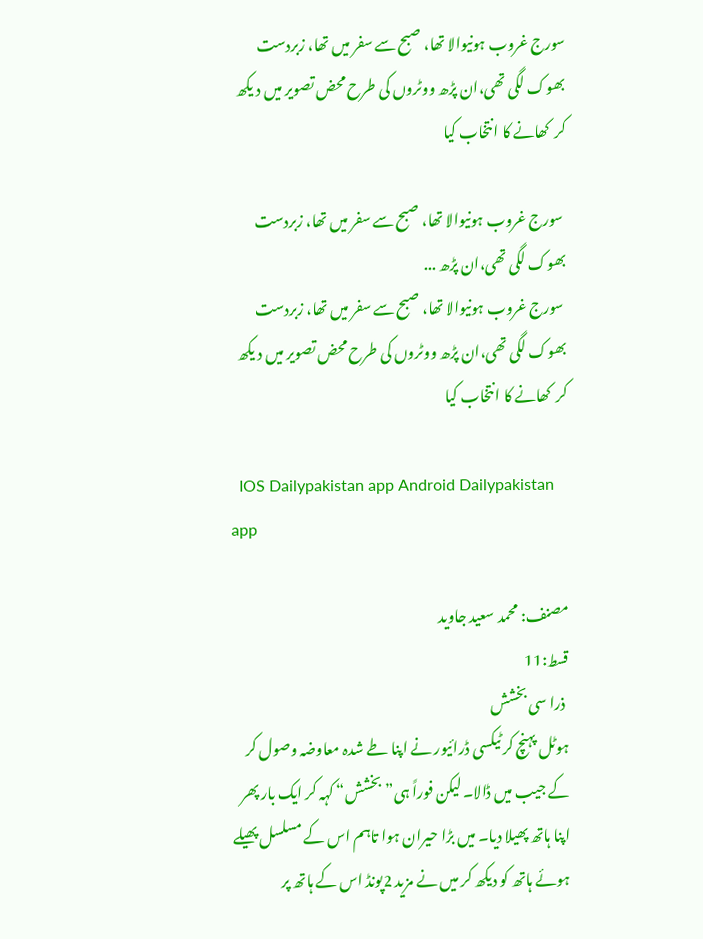سورج غروب ہونیوالا تھا، صبح سے سفر میں تھا، زبردست بھوک لگی تھی،ان پڑھ ووٹروں کی طرح محض تصویر میں د یکھ کر  کھانے کا انتخاب کیا

 سورج غروب ہونیوالا تھا، صبح سے سفر میں تھا، زبردست بھوک لگی تھی،ان پڑھ ...
 سورج غروب ہونیوالا تھا، صبح سے سفر میں تھا، زبردست بھوک لگی تھی،ان پڑھ ووٹروں کی طرح محض تصویر میں د یکھ کر  کھانے کا انتخاب کیا

  IOS Dailypakistan app Android Dailypakistan app

مصنف: محمد سعید جاوید
قسط:11
 ذرا سی بخشش
ہوٹل پہنچ کر ٹیکسی ڈرائیور نے اپنا طے شدہ معاوضہ وصول کر کے جیب میں ڈالا۔ لیکن فوراً ہی”بخشش“ کہہ کر ایک بار پھر اپنا ہاتھ پھیلا دیا۔ میں بڑا حیران ہوا تاہم اس کے مسلسل پھیلے ہوئے ہاتھ کو دیکھ کر میں نے مزید 2پونڈ اس کے ہاتھ پر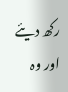رکھ دیئے اور وہ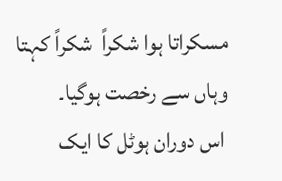مسکراتا ہوا شکراً  شکراً کہتا وہاں سے رخصت ہوگیا۔
 اس دوران ہوٹل کا ایک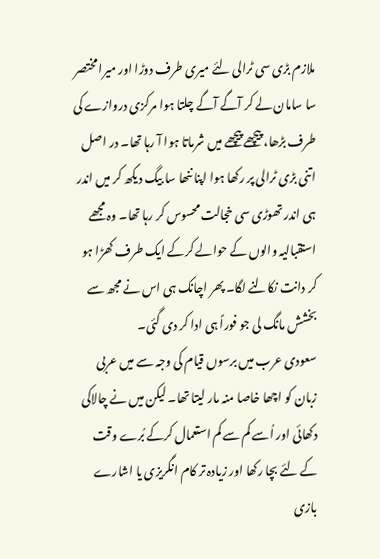ملازم بڑی سی ٹرالی لئے میری طرف دوڑا اور میرا مختصر سا سامان لے کر آگے آگے چلتا ہوا مرکزی دروازے کی طرف بڑھا، پیچھے پیچھے میں شرماتا ہوا آ رہا تھا۔ در اصل اتنی بڑی ٹرالی پر رکھا ہوا اپنا ننھا سا بیگ دیکھ کر میں اندر ہی اندر تھوڑی سی خجالت محسوس کر رہا تھا۔ وہ مجھے استقبالیہ والوں کے حوالے کرکے ایک طرف کھڑا ہو کر دانت نکالنے لگا۔ پھر اچانک ہی اس نے مجھ سے بخشش مانگ لی جو فوراً ہی ادا کر دی گئی۔
سعودی عرب میں برسوں قیام کی وجہ سے میں عربی زبان کو اچھا خاصا منہ مار لیتا تھا۔ لیکن میں نے چالاکی دکھائی اور اُسے کم سے کم استعمال کرکے بُرے وقت کے لئے بچا رکھا اور زیادہ تر کام انگریزی یا اشارے بازی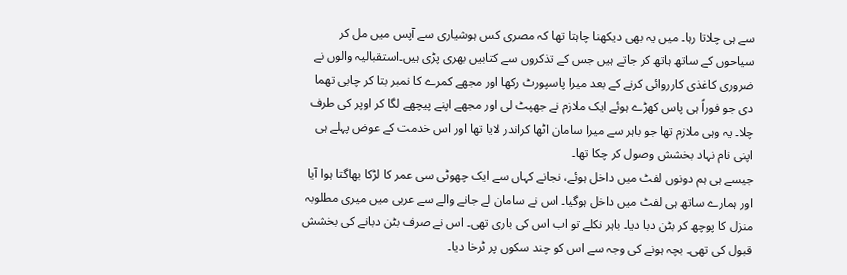سے ہی چلاتا رہا۔ میں یہ بھی دیکھنا چاہتا تھا کہ مصری کس ہوشیاری سے آپس میں مل کر سیاحوں کے ساتھ ہاتھ کر جاتے ہیں جس کے تذکروں سے کتابیں بھری پڑی ہیں۔استقبالیہ والوں نے ضروری کاغذی کارروائی کرنے کے بعد میرا پاسپورٹ رکھا اور مجھے کمرے کا نمبر بتا کر چابی تھما دی جو فوراً ہی پاس کھڑے ہوئے ایک ملازم نے جھپٹ لی اور مجھے اپنے پیچھے لگا کر اوپر کی طرف چلا۔ یہ وہی ملازم تھا جو باہر سے میرا سامان اٹھا کراندر لایا تھا اور اس خدمت کے عوض پہلے ہی اپنی نام نہاد بخشش وصول کر چکا تھا۔
جیسے ہی ہم دونوں لفٹ میں داخل ہوئے، نجانے کہاں سے ایک چھوٹی سی عمر کا لڑکا بھاگتا ہوا آیا اور ہمارے ساتھ ہی لفٹ میں داخل ہوگیا۔ اس نے سامان لے جانے والے سے عربی میں میری مطلوبہ منزل کا پوچھ کر بٹن دبا دیا۔ باہر نکلے تو اب اس کی باری تھی۔ اس نے صرف بٹن دبانے کی بخشش قبول کی تھی۔ بچہ ہونے کی وجہ سے اس کو چند سکوں پر ٹرخا دیا۔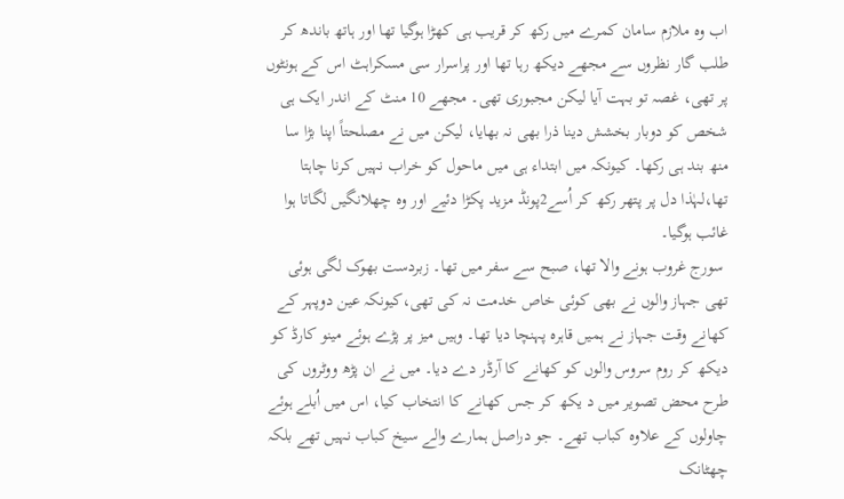اب وہ ملازم سامان کمرے میں رکھ کر قریب ہی کھڑا ہوگیا تھا اور ہاتھ باندھ کر طلب گار نظروں سے مجھے دیکھ رہا تھا اور پراسرار سی مسکراہٹ اس کے ہونٹوں پر تھی، غصہ تو بہت آیا لیکن مجبوری تھی۔ مجھے 10 منٹ کے اندر ایک ہی شخص کو دوبار بخشش دینا ذرا بھی نہ بھایا، لیکن میں نے مصلحتاً اپنا بڑا سا منھ بند ہی رکھا۔ کیونکہ میں ابتداء ہی میں ماحول کو خراب نہیں کرنا چاہتا تھا،لہٰذا دل پر پتھر رکھ کر اُسے2پونڈ مزید پکڑا دئیے اور وہ چھلانگیں لگاتا ہوا غائب ہوگیا۔
 سورج غروب ہونے والا تھا، صبح سے سفر میں تھا۔ زبردست بھوک لگی ہوئی تھی جہاز والوں نے بھی کوئی خاص خدمت نہ کی تھی،کیونکہ عین دوپہر کے کھانے وقت جہاز نے ہمیں قاہرہ پہنچا دیا تھا۔ وہیں میز پر پڑے ہوئے مینو کارڈ کو دیکھ کر روم سروس والوں کو کھانے کا آرڈر دے دیا۔ میں نے ان پڑھ ووٹروں کی طرح محض تصویر میں د یکھ کر جس کھانے کا انتخاب کیا، اس میں اُبلے ہوئے چاولوں کے علاوہ کباب تھے۔ جو دراصل ہمارے والے سیخ کباب نہیں تھے بلکہ چھٹانک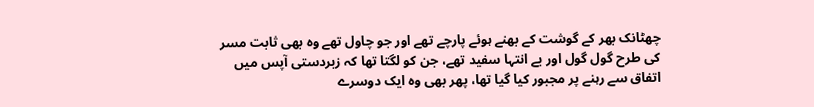چھٹانک بھر کے گوشت کے بھنے ہوئے پارچے تھے اور جو چاول تھے وہ بھی ثابت مسر کی طرح گول گول اور بے انتہا سفید تھے، جن کو لگتا تھا کہ زبردستی آپس میں اتفاق سے رہنے پر مجبور کیا گیا تھا، پھر بھی وہ ایک دوسرے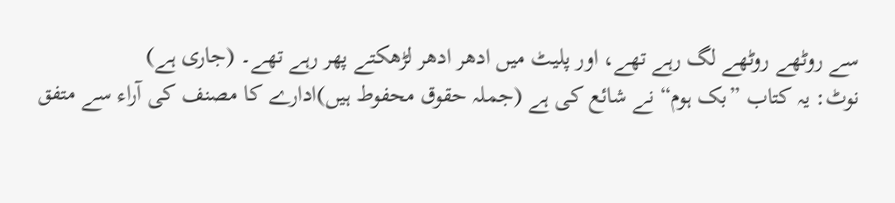سے روٹھے روٹھے لگ رہے تھے، اور پلیٹ میں ادھر ادھر لڑھکتے پھر رہے تھے۔ (جاری ہے)
نوٹ: یہ کتاب ”بک ہوم“ نے شائع کی ہے (جملہ حقوق محفوط ہیں)ادارے کا مصنف کی آراء سے متفق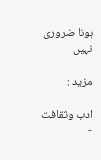ہونا ضروری نہیں

مزید :

ادب وثقافت -